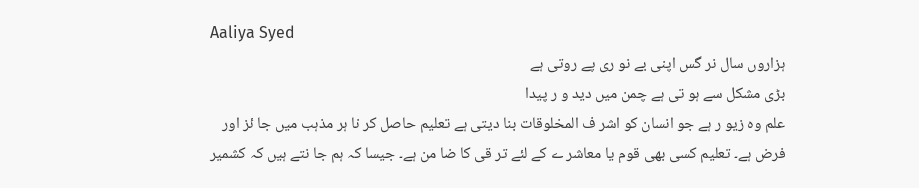Aaliya Syed
ہزاروں سال نر گس اپنی بے نو ری پے روتی ہے
بڑی مشکل سے ہو تی ہے چمن میں دید و ر پیدا
علم وہ زیو ر ہے جو انسان کو اشر ف المخلوقات بنا دیتی ہے تعلیم حاصل کر نا ہر مذہب میں جا ئز اور فرض ہے۔ تعلیم کسی بھی قوم یا معاشر ے کے لئے تر قی کا ضا من ہے۔ جیسا کہ ہم جا نتے ہیں کہ کشمیر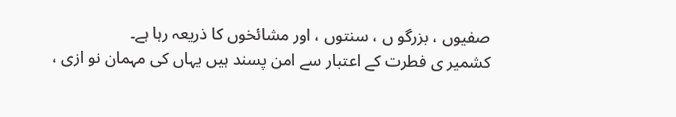صفیوں ، بزرگو ں ، سنتوں ، اور مشائخوں کا ذریعہ رہا ہے۔
کشمیر ی فطرت کے اعتبار سے امن پسند ہیں یہاں کی مہمان نو ازی ،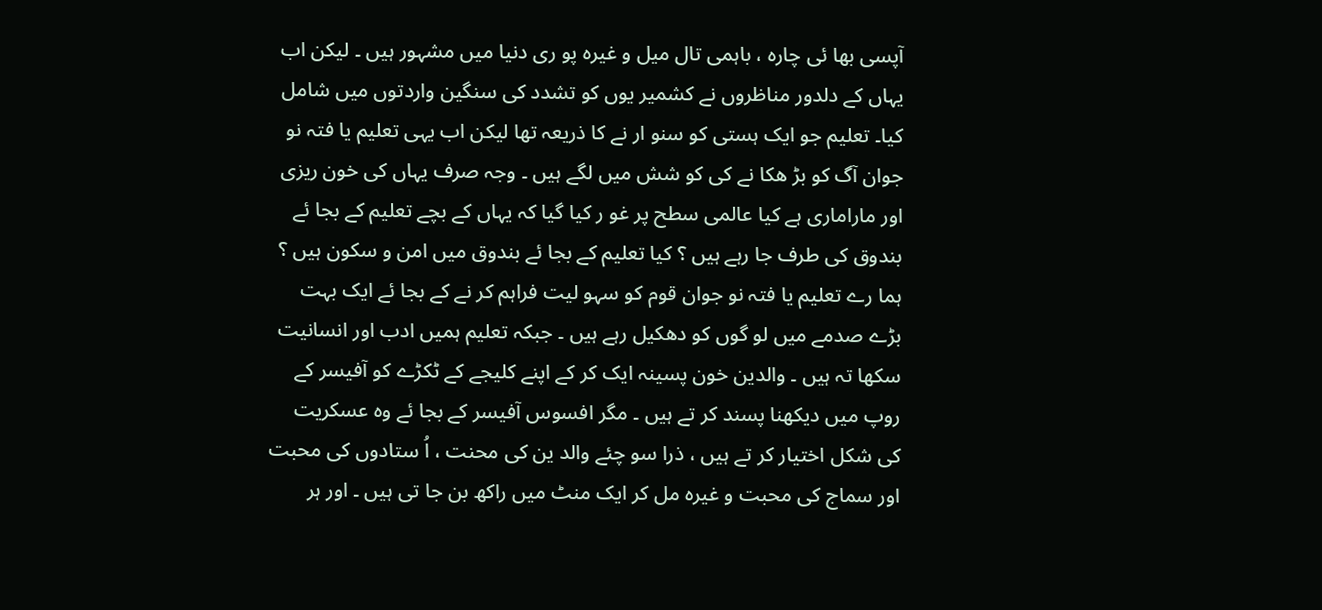آپسی بھا ئی چارہ ، باہمی تال میل و غیرہ پو ری دنیا میں مشہور ہیں ۔ لیکن اب یہاں کے دلدور مناظروں نے کشمیر یوں کو تشدد کی سنگین واردتوں میں شامل کیا۔ تعلیم جو ایک ہستی کو سنو ار نے کا ذریعہ تھا لیکن اب یہی تعلیم یا فتہ نو جوان آگ کو بڑ ھکا نے کی کو شش میں لگے ہیں ۔ وجہ صرف یہاں کی خون ریزی اور ماراماری ہے کیا عالمی سطح پر غو ر کیا گیا کہ یہاں کے بچے تعلیم کے بجا ئے بندوق کی طرف جا رہے ہیں ؟ کیا تعلیم کے بجا ئے بندوق میں امن و سکون ہیں ؟ ہما رے تعلیم یا فتہ نو جوان قوم کو سہو لیت فراہم کر نے کے بجا ئے ایک بہت بڑے صدمے میں لو گوں کو دھکیل رہے ہیں ۔ جبکہ تعلیم ہمیں ادب اور انسانیت سکھا تہ ہیں ۔ والدین خون پسینہ ایک کر کے اپنے کلیجے کے ٹکڑے کو آفیسر کے روپ میں دیکھنا پسند کر تے ہیں ۔ مگر افسوس آفیسر کے بجا ئے وہ عسکریت کی شکل اختیار کر تے ہیں ، ذرا سو چئے والد ین کی محنت ، اُ ستادوں کی محبت اور سماج کی محبت و غیرہ مل کر ایک منٹ میں راکھ بن جا تی ہیں ۔ اور ہر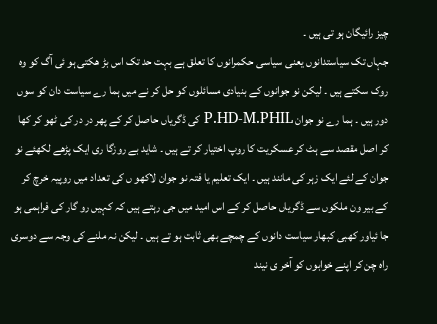چیز رائیگان ہو تی ہیں ۔
جہاں تک سیاستدانوں یعنی سیاسی حکمرانوں کا تعلق ہے بہت حد تک اس بڑ ھکتی ہو ئی آگ کو وہ روک سکتے ہیں ۔ لیکن نو جوانوں کے بنیادی مسائلوں کو حل کر نے میں ہما رے سیاست دان کو سوں دور ہیں ۔ ہما رے نو جوان P.HD-M.PHIL کی ڈگریاں حاصل کر کے پھر در در کی ٹھو کر کھا کر اصل مقصد سے ہٹ کر عسکریت کا روپ اختیار کر تے ہیں ۔ شاید بے روزگا ری ایک پڑھے لکھئے نو جوان کے لئے ایک زہر کی مانند ہیں ۔ ایک تعلیم یا فتہ نو جوان لاکھو ں کی تعداد میں روپیہ خرچ کر کے بیر ون ملکوں سے ڈگریاں حاصل کر کے اس امید میں جی رہتے ہیں کہ کہیں رو گار کی فراہمی ہو جا ئیاور کھبی کبھار سیاست دانوں کے چمچے بھی ثابت ہو تے ہیں ۔ لیکن نہ ملنے کی وجہ سے دوسری راہ چن کر اپنے خوابوں کو آخر ی نیند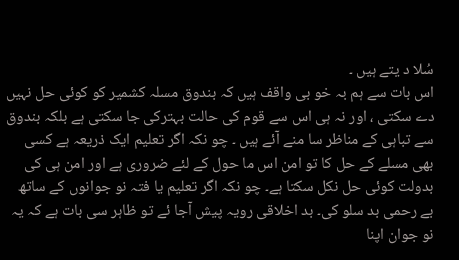سُلا د یتے ہیں ۔
اس بات سے ہم بہ خو بی واقف ہیں کہ بندوق مسلہ کشمیر کو کوئی حل نہیں دے سکتی ، اور نہ ہی اس سے قوم کی حالت بہترکی جا سکتی ہے بلکہ بندوق سے تباہی کے مناظر سا منے آئے ہیں ۔ چو نکہ اگر تعلیم ایک ذریعہ ہے کسی بھی مسلے کے حل کا تو امن اس ما حول کے لئے ضروری ہے اور امن ہی کی بدولت کوئی حل نکل سکتا ہے۔ چو نکہ اگر تعلیم یا فتہ نو جوانوں کے ساتھ بے رحمی بد سلو کی۔ بد اخلاقی رویہ پیش آجا ئے تو ظاہر سی بات ہے کہ یہ نو جوان اپنا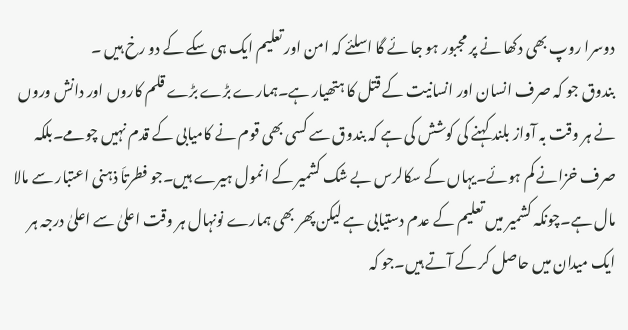دوسرا روپ بھی دکھا نے پر مجبور ہو جا ئے گا اسلئے کہ امن اور تعلیم ایک ہی سکے کے دو رخ ہیں ۔
بندوق جو کہ صرف انسان اور انسانیت کے قتل کا ہتھیار ہے۔ہمارے بڑے بڑے قلم کاروں اور دانش وروں نے ہر وقت بہ آواز بلند کہنے کی کوشش کی ہے کہ بندوق سے کسی بھی قوم نے کامیابی کے قدم نہیں چومے۔بلکہ صرف خزانے کم ہوئے۔یہاں کے سکالرس بے شک کشمیر کے انمول ہیرے ہیں۔جو فطرتاَ ذہنی اعتبار سے مالا مال ہے۔چونکہ کشمیر میں تعلیم کے عدم دستیابی ہے لیکن پھر بھی ہمارے نونہال ہر وقت اعلیٰ سے اعلیٰ درجہ ہر ایک میدان میں حاصل کر کے آتے ہیں۔جو کہ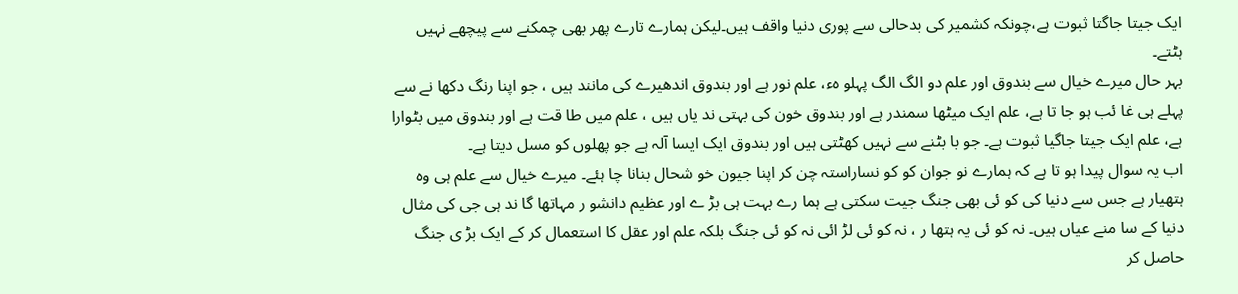ایک جیتا جاگتا ثبوت ہے،چونکہ کشمیر کی بدحالی سے پوری دنیا واقف ہیں۔لیکن ہمارے تارے پھر بھی چمکنے سے پیچھے نہیں ہٹتے۔
بہر حال میرے خیال سے بندوق اور علم دو الگ الگ پہلو ہء، علم نور ہے اور بندوق اندھیرے کی مانند ہیں ، جو اپنا رنگ دکھا نے سے پہلے ہی غا ئب ہو جا تا ہے، علم ایک میٹھا سمندر ہے اور بندوق خون کی بہتی ند یاں ہیں ، علم میں طا قت ہے اور بندوق میں بٹوارا ہے، علم ایک جیتا جاگیا ثبوت ہے۔ جو با بٹنے سے نہیں کھٹتی ہیں اور بندوق ایک ایسا آلہ ہے جو پھلوں کو مسل دیتا ہے۔
اب یہ سوال پیدا ہو تا ہے کہ ہمارے نو جوان کو کو نساراستہ چن کر اپنا جیون خو شحال بنانا چا ہئے۔ میرے خیال سے علم ہی وہ ہتھیار ہے جس سے دنیا کی کو ئی بھی جنگ جیت سکتی ہے ہما رے بہت ہی بڑ ے اور عظیم دانشو ر مہاتھا گا ند ہی جی کی مثال دنیا کے سا منے عیاں ہیں۔ نہ کو ئی یہ ہتھا ر ، نہ کو ئی لڑ ائی نہ کو ئی جنگ بلکہ علم اور عقل کا استعمال کر کے ایک بڑ ی جنگ حاصل کر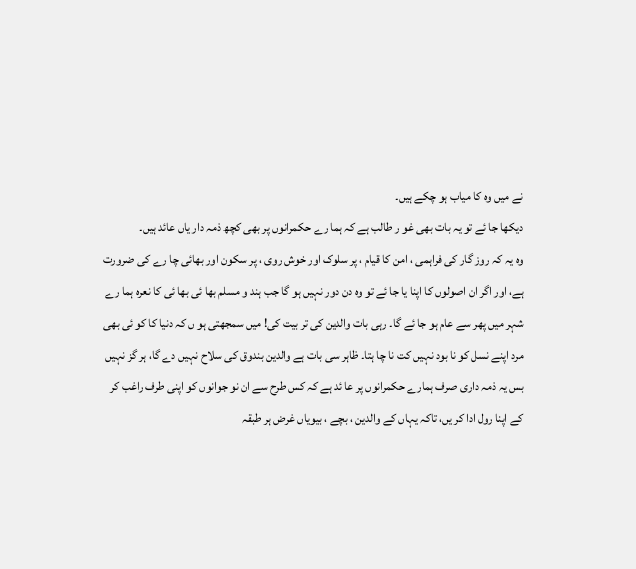نے میں وہ کا میاب ہو چکے ہیں۔
دیکھا جا ئے تو یہ بات بھی غو ر طالب ہے کہ ہما رے حکمرانوں پر بھی کچھ ذمہ دار یاں عائد ہیں۔
وہ یہ کہ روز گار کی فراہمی ، امن کا قیام ، پر سلوک اور خوش روی ، پر سکون اور بھائی چا رے کی ضرورت ہے، اور اگر ان اصولوں کا اپنا یا جا ئے تو وہ دن دور نہیں ہو گا جب ہند و مسلم بھا ئی بھا ئی کا نعرہ ہما رے شہر میں پھر سے عام ہو جا ئے گا۔ رہی بات والدین کی تر بیت کی! میں سمجھتی ہو ں کہ دنیا کا کو ئی بھی مرد اپنے نسل کو نا بود نہیں کت نا چا ہتا۔ ظاہر سی بات ہے والدین بندوق کی سلاح نہیں دے گا، ہر گز نہیں بس یہ ذمہ داری صرف ہمارے حکمرانوں پر عا ئد ہے کہ کس طرح سے ان نو جوانوں کو اپنی طرف راغب کر کے اپنا رول ادا کر یں، تاکہ یہاں کے والدین ، بچے ، بیویاں غرض ہر طبقہ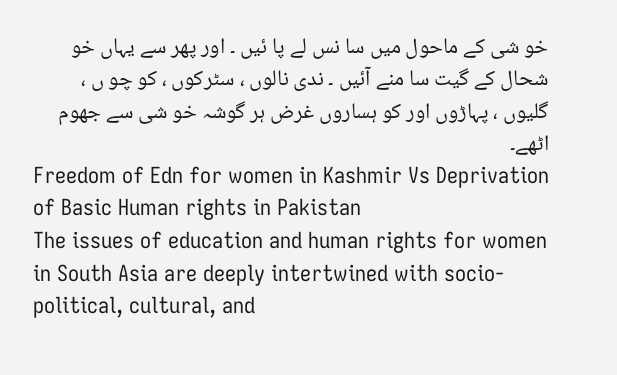خو شی کے ماحول میں سا نس لے پا ئیں ۔ اور پھر سے یہاں خو شحال کے گیت سا منے آئیں ۔ ندی نالوں ، سٹرکوں ، کو چو ں ، گلیوں ، پہاڑوں اور کو ہساروں غرض ہر گوشہ خو شی سے جھوم اٹھے۔
Freedom of Edn for women in Kashmir Vs Deprivation of Basic Human rights in Pakistan
The issues of education and human rights for women in South Asia are deeply intertwined with socio-political, cultural, and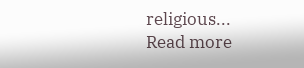religious...
Read more